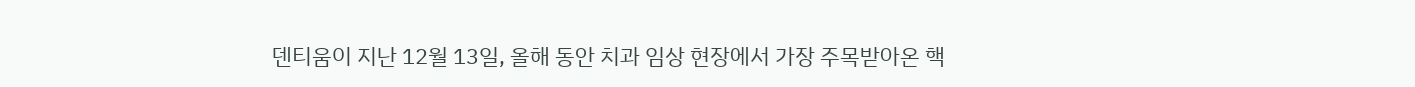덴티움이 지난 12월 13일, 올해 동안 치과 임상 현장에서 가장 주목받아온 핵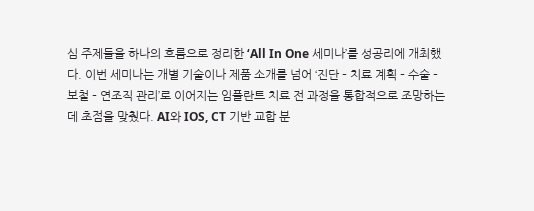심 주제들을 하나의 흐름으로 정리한 ‘All In One 세미나’를 성공리에 개최했다. 이번 세미나는 개별 기술이나 제품 소개를 넘어 ‘진단 – 치료 계획 – 수술 – 보철 – 연조직 관리’로 이어지는 임플란트 치료 전 과정을 통합적으로 조망하는 데 초점을 맞췄다. AI와 IOS, CT 기반 교합 분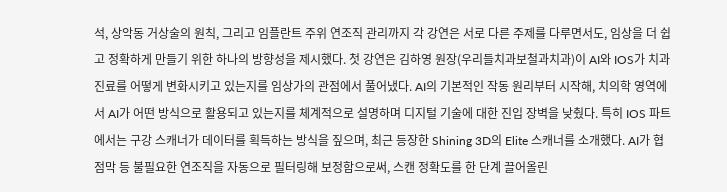석, 상악동 거상술의 원칙, 그리고 임플란트 주위 연조직 관리까지 각 강연은 서로 다른 주제를 다루면서도, 임상을 더 쉽고 정확하게 만들기 위한 하나의 방향성을 제시했다. 첫 강연은 김하영 원장(우리들치과보철과치과)이 AI와 IOS가 치과 진료를 어떻게 변화시키고 있는지를 임상가의 관점에서 풀어냈다. AI의 기본적인 작동 원리부터 시작해, 치의학 영역에서 AI가 어떤 방식으로 활용되고 있는지를 체계적으로 설명하며 디지털 기술에 대한 진입 장벽을 낮췄다. 특히 IOS 파트에서는 구강 스캐너가 데이터를 획득하는 방식을 짚으며, 최근 등장한 Shining 3D의 Elite 스캐너를 소개했다. AI가 협점막 등 불필요한 연조직을 자동으로 필터링해 보정함으로써, 스캔 정확도를 한 단계 끌어올린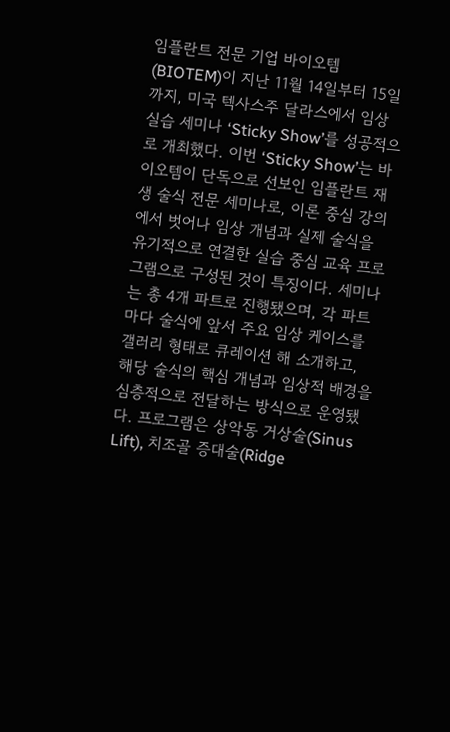임플란트 전문 기업 바이오템(BIOTEM)이 지난 11월 14일부터 15일까지, 미국 텍사스주 달라스에서 임상 실습 세미나 ‘Sticky Show’를 성공적으로 개최했다. 이번 ‘Sticky Show’는 바이오템이 단독으로 선보인 임플란트 재생 술식 전문 세미나로, 이론 중심 강의에서 벗어나 임상 개념과 실제 술식을 유기적으로 연결한 실습 중심 교육 프로그램으로 구성된 것이 특징이다. 세미나는 총 4개 파트로 진행됐으며, 각 파트마다 술식에 앞서 주요 임상 케이스를 갤러리 형태로 큐레이션 해 소개하고, 해당 술식의 핵심 개념과 임상적 배경을 심층적으로 전달하는 방식으로 운영됐다. 프로그램은 상악동 거상술(Sinus Lift), 치조골 증대술(Ridge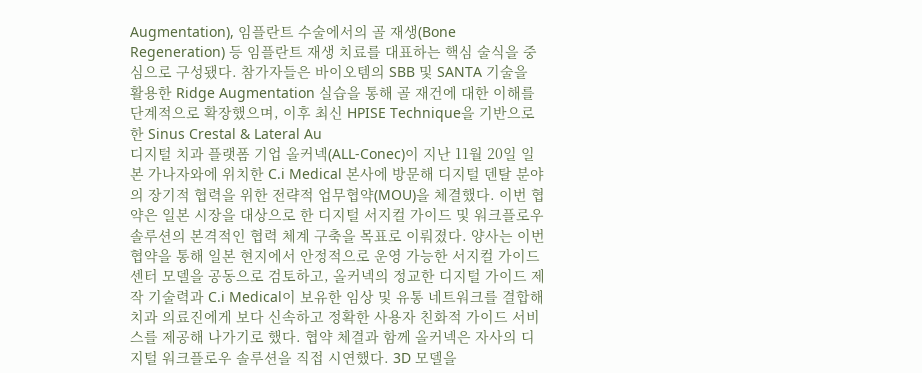Augmentation), 임플란트 수술에서의 골 재생(Bone Regeneration) 등 임플란트 재생 치료를 대표하는 핵심 술식을 중심으로 구성됐다. 참가자들은 바이오템의 SBB 및 SANTA 기술을 활용한 Ridge Augmentation 실습을 통해 골 재건에 대한 이해를 단계적으로 확장했으며, 이후 최신 HPISE Technique을 기반으로 한 Sinus Crestal & Lateral Au
디지털 치과 플랫폼 기업 올커넥(ALL-Conec)이 지난 11월 20일 일본 가나자와에 위치한 C.i Medical 본사에 방문해 디지털 덴탈 분야의 장기적 협력을 위한 전략적 업무협약(MOU)을 체결했다. 이번 협약은 일본 시장을 대상으로 한 디지털 서지컬 가이드 및 워크플로우 솔루션의 본격적인 협력 체계 구축을 목표로 이뤄졌다. 양사는 이번 협약을 통해 일본 현지에서 안정적으로 운영 가능한 서지컬 가이드 센터 모델을 공동으로 검토하고, 올커넥의 정교한 디지털 가이드 제작 기술력과 C.i Medical이 보유한 임상 및 유통 네트워크를 결합해 치과 의료진에게 보다 신속하고 정확한 사용자 친화적 가이드 서비스를 제공해 나가기로 했다. 협약 체결과 함께 올커넥은 자사의 디지털 워크플로우 솔루션을 직접 시연했다. 3D 모델을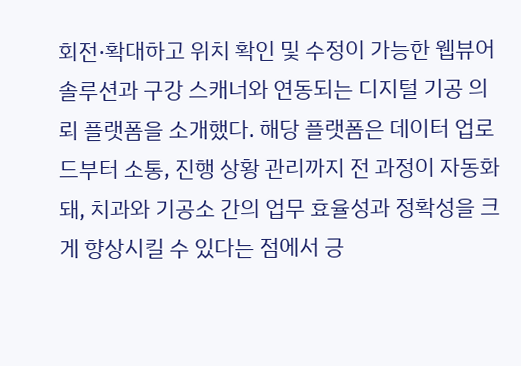회전·확대하고 위치 확인 및 수정이 가능한 웹뷰어 솔루션과 구강 스캐너와 연동되는 디지털 기공 의뢰 플랫폼을 소개했다. 해당 플랫폼은 데이터 업로드부터 소통, 진행 상황 관리까지 전 과정이 자동화돼, 치과와 기공소 간의 업무 효율성과 정확성을 크게 향상시킬 수 있다는 점에서 긍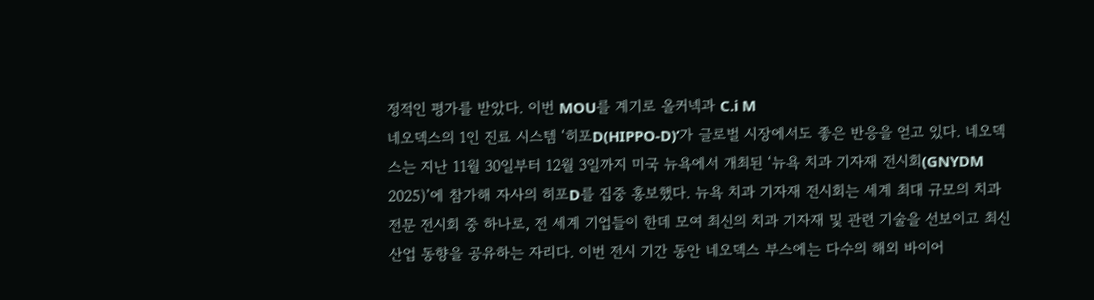정적인 평가를 받았다. 이번 MOU를 계기로 올커넥과 C.i M
네오덱스의 1인 진료 시스템 ‘히포D(HIPPO-D)’가 글로벌 시장에서도 좋은 반응을 얻고 있다. 네오덱스는 지난 11월 30일부터 12월 3일까지 미국 뉴욕에서 개최된 ‘뉴욕 치과 기자재 전시회(GNYDM 2025)’에 참가해 자사의 히포D를 집중 홍보했다. 뉴욕 치과 기자재 전시회는 세계 최대 규모의 치과 전문 전시회 중 하나로, 전 세계 기업들이 한데 모여 최신의 치과 기자재 및 관련 기술을 선보이고 최신 산업 동향을 공유하는 자리다. 이번 전시 기간 동안 네오덱스 부스에는 다수의 해외 바이어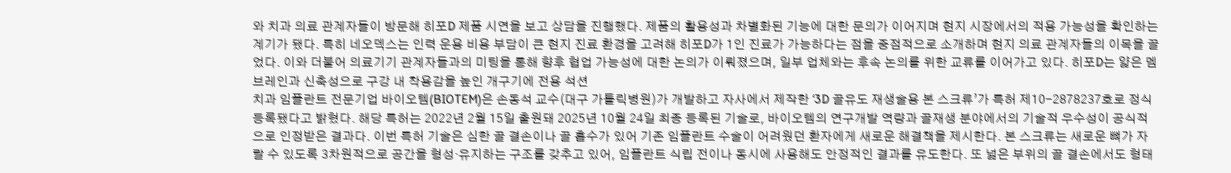와 치과 의료 관계자들이 방문해 히포D 제품 시연을 보고 상담을 진행했다. 제품의 활용성과 차별화된 기능에 대한 문의가 이어지며 현지 시장에서의 적용 가능성을 확인하는 계기가 됐다. 특히 네오덱스는 인력 운용 비용 부담이 큰 현지 진료 환경을 고려해 히포D가 1인 진료가 가능하다는 점을 중점적으로 소개하며 현지 의료 관계자들의 이목을 끌었다. 이와 더불어 의료기기 관계자들과의 미팅을 통해 향후 협업 가능성에 대한 논의가 이뤄졌으며, 일부 업체와는 후속 논의를 위한 교류를 이어가고 있다. 히포D는 얇은 멤브레인과 신축성으로 구강 내 착용감을 높인 개구기에 전용 석션
치과 임플란트 전문기업 바이오템(BIOTEM)은 손동석 교수(대구 가톨릭병원)가 개발하고 자사에서 제작한 ‘3D 골유도 재생술용 본 스크류’가 특허 제10-2878237호로 정식 등록됐다고 밝혔다. 해당 특허는 2022년 2월 15일 출원돼 2025년 10월 24일 최종 등록된 기술로, 바이오템의 연구개발 역량과 골재생 분야에서의 기술적 우수성이 공식적으로 인정받은 결과다. 이번 특허 기술은 심한 골 결손이나 골 흡수가 있어 기존 임플란트 수술이 어려웠던 환자에게 새로운 해결책을 제시한다. 본 스크류는 새로운 뼈가 자랄 수 있도록 3차원적으로 공간을 형성·유지하는 구조를 갖추고 있어, 임플란트 식립 전이나 동시에 사용해도 안정적인 결과를 유도한다. 또 넓은 부위의 골 결손에서도 형태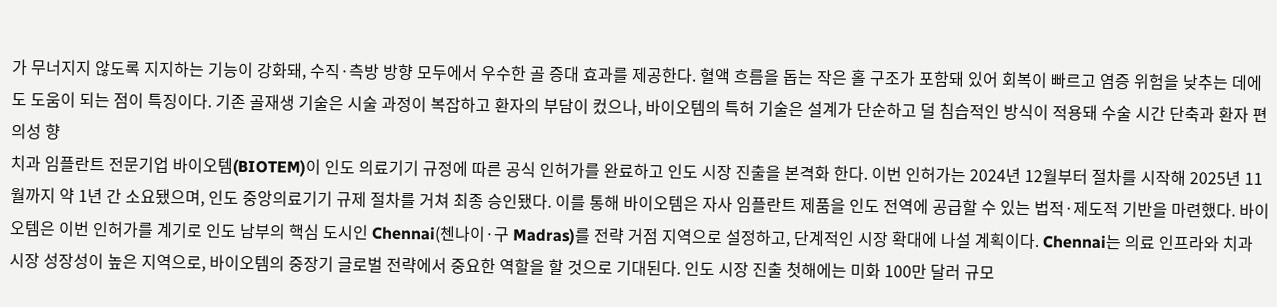가 무너지지 않도록 지지하는 기능이 강화돼, 수직·측방 방향 모두에서 우수한 골 증대 효과를 제공한다. 혈액 흐름을 돕는 작은 홀 구조가 포함돼 있어 회복이 빠르고 염증 위험을 낮추는 데에도 도움이 되는 점이 특징이다. 기존 골재생 기술은 시술 과정이 복잡하고 환자의 부담이 컸으나, 바이오템의 특허 기술은 설계가 단순하고 덜 침습적인 방식이 적용돼 수술 시간 단축과 환자 편의성 향
치과 임플란트 전문기업 바이오템(BIOTEM)이 인도 의료기기 규정에 따른 공식 인허가를 완료하고 인도 시장 진출을 본격화 한다. 이번 인허가는 2024년 12월부터 절차를 시작해 2025년 11월까지 약 1년 간 소요됐으며, 인도 중앙의료기기 규제 절차를 거쳐 최종 승인됐다. 이를 통해 바이오템은 자사 임플란트 제품을 인도 전역에 공급할 수 있는 법적·제도적 기반을 마련했다. 바이오템은 이번 인허가를 계기로 인도 남부의 핵심 도시인 Chennai(첸나이·구 Madras)를 전략 거점 지역으로 설정하고, 단계적인 시장 확대에 나설 계획이다. Chennai는 의료 인프라와 치과 시장 성장성이 높은 지역으로, 바이오템의 중장기 글로벌 전략에서 중요한 역할을 할 것으로 기대된다. 인도 시장 진출 첫해에는 미화 100만 달러 규모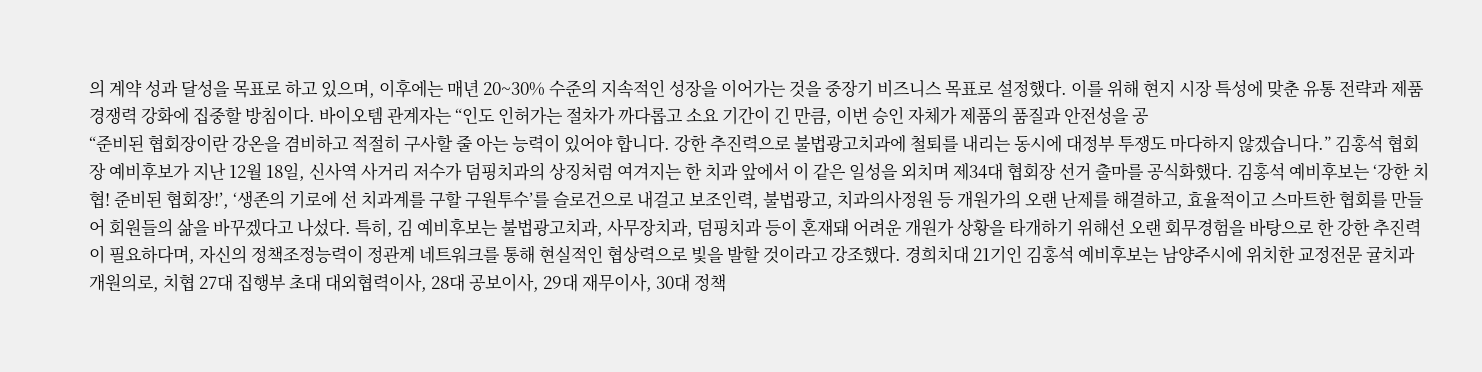의 계약 성과 달성을 목표로 하고 있으며, 이후에는 매년 20~30% 수준의 지속적인 성장을 이어가는 것을 중장기 비즈니스 목표로 설정했다. 이를 위해 현지 시장 특성에 맞춘 유통 전략과 제품 경쟁력 강화에 집중할 방침이다. 바이오템 관계자는 “인도 인허가는 절차가 까다롭고 소요 기간이 긴 만큼, 이번 승인 자체가 제품의 품질과 안전성을 공
“준비된 협회장이란 강온을 겸비하고 적절히 구사할 줄 아는 능력이 있어야 합니다. 강한 추진력으로 불법광고치과에 철퇴를 내리는 동시에 대정부 투쟁도 마다하지 않겠습니다.” 김홍석 협회장 예비후보가 지난 12월 18일, 신사역 사거리 저수가 덤핑치과의 상징처럼 여겨지는 한 치과 앞에서 이 같은 일성을 외치며 제34대 협회장 선거 출마를 공식화했다. 김홍석 예비후보는 ‘강한 치협! 준비된 협회장!’, ‘생존의 기로에 선 치과계를 구할 구원투수’를 슬로건으로 내걸고 보조인력, 불법광고, 치과의사정원 등 개원가의 오랜 난제를 해결하고, 효율적이고 스마트한 협회를 만들어 회원들의 삶을 바꾸겠다고 나섰다. 특히, 김 예비후보는 불법광고치과, 사무장치과, 덤핑치과 등이 혼재돼 어려운 개원가 상황을 타개하기 위해선 오랜 회무경험을 바탕으로 한 강한 추진력이 필요하다며, 자신의 정책조정능력이 정관계 네트워크를 통해 현실적인 협상력으로 빛을 발할 것이라고 강조했다. 경희치대 21기인 김홍석 예비후보는 남양주시에 위치한 교정전문 귤치과 개원의로, 치협 27대 집행부 초대 대외협력이사, 28대 공보이사, 29대 재무이사, 30대 정책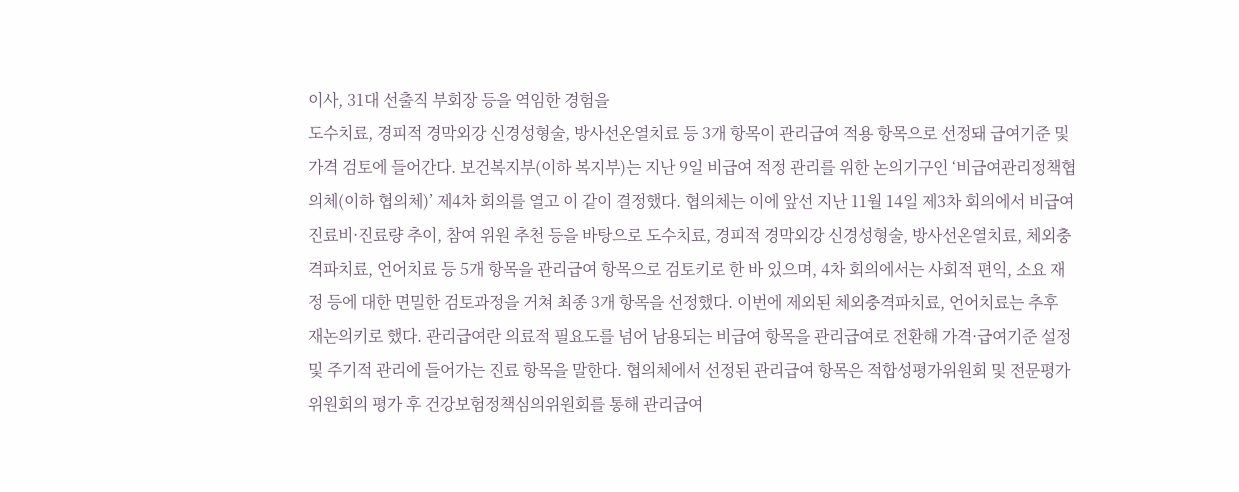이사, 31대 선출직 부회장 등을 역임한 경험을
도수치료, 경피적 경막외강 신경성형술, 방사선온열치료 등 3개 항목이 관리급여 적용 항목으로 선정돼 급여기준 및 가격 검토에 들어간다. 보건복지부(이하 복지부)는 지난 9일 비급여 적정 관리를 위한 논의기구인 ‘비급여관리정책협의체(이하 협의체)’ 제4차 회의를 열고 이 같이 결정했다. 협의체는 이에 앞선 지난 11월 14일 제3차 회의에서 비급여 진료비·진료량 추이, 참여 위원 추천 등을 바탕으로 도수치료, 경피적 경막외강 신경성형술, 방사선온열치료, 체외충격파치료, 언어치료 등 5개 항목을 관리급여 항목으로 검토키로 한 바 있으며, 4차 회의에서는 사회적 편익, 소요 재정 등에 대한 면밀한 검토과정을 거쳐 최종 3개 항목을 선정했다. 이번에 제외된 체외충격파치료, 언어치료는 추후 재논의키로 했다. 관리급여란 의료적 필요도를 넘어 남용되는 비급여 항목을 관리급여로 전환해 가격·급여기준 설정 및 주기적 관리에 들어가는 진료 항목을 말한다. 협의체에서 선정된 관리급여 항목은 적합성평가위원회 및 전문평가위원회의 평가 후 건강보험정책심의위원회를 통해 관리급여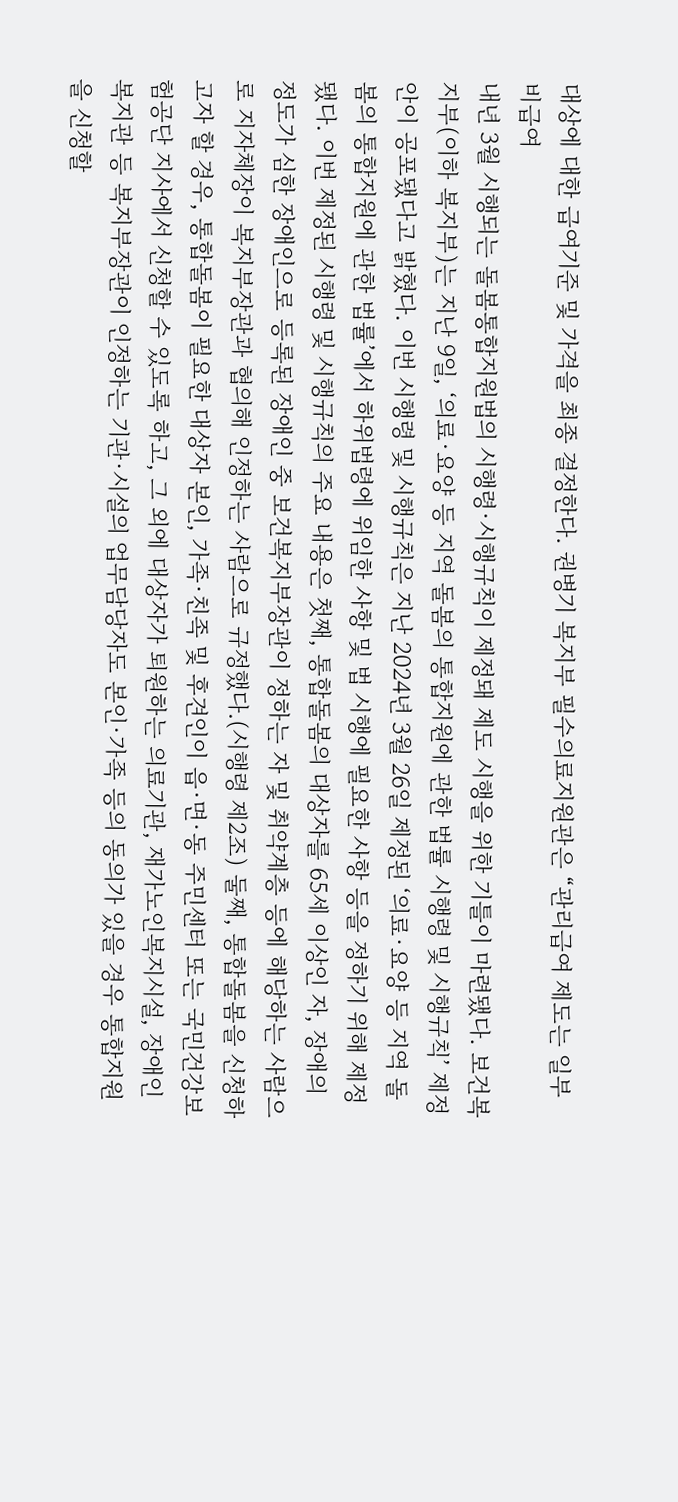대상에 대한 급여기준 및 가격을 최종 결정한다. 권병기 복지부 필수의료지원관은 “관리급여 제도는 일부 비급여
내년 3월 시행되는 돌봄통합지원법의 시행령·시행규칙이 제정돼 제도 시행을 위한 기틀이 마련됐다. 보건복지부(이하 복지부)는 지난 9일, ‘의료·요양 등 지역 돌봄의 통합지원에 관한 법률 시행령 및 시행규칙’ 제정안이 공포됐다고 밝혔다. 이번 시행령 및 시행규칙은 지난 2024년 3월 26일 제정된 ‘의료·요양 등 지역 돌봄의 통합지원에 관한 법률’에서 하위법령에 위임한 사항 및 법 시행에 필요한 사항 등을 정하기 위해 제정됐다. 이번 제정된 시행령 및 시행규칙의 주요 내용은 첫째, 통합돌봄의 대상자를 65세 이상인 자, 장애의 정도가 심한 장애인으로 등록된 장애인 중 보건복지부장관이 정하는 자 및 취약계층 등에 해당하는 사람으로 지자체장이 복지부장관과 협의해 인정하는 사람으로 규정했다.(시행령 제2조) 둘째, 통합돌봄을 신청하고자 할 경우, 통합돌봄이 필요한 대상자 본인, 가족·친족 및 후견인이 읍·면·동 주민센터 또는 국민건강보험공단 지사에서 신청할 수 있도록 하고, 그 외에 대상자가 퇴원하는 의료기관, 재가노인복지시설, 장애인복지관 등 복지부장관이 인정하는 기관·시설의 업무담당자도 본인·가족 등의 동의가 있을 경우 통합지원을 신청할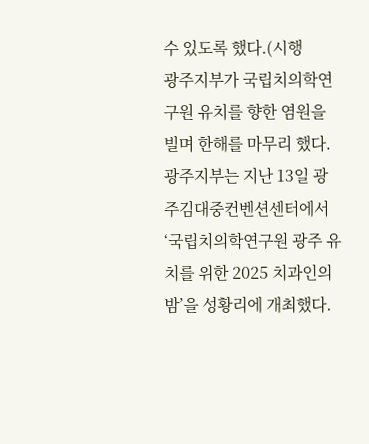수 있도록 했다.(시행
광주지부가 국립치의학연구원 유치를 향한 염원을 빌며 한해를 마무리 했다. 광주지부는 지난 13일 광주김대중컨벤션센터에서 ‘국립치의학연구원 광주 유치를 위한 2025 치과인의 밤’을 성황리에 개최했다.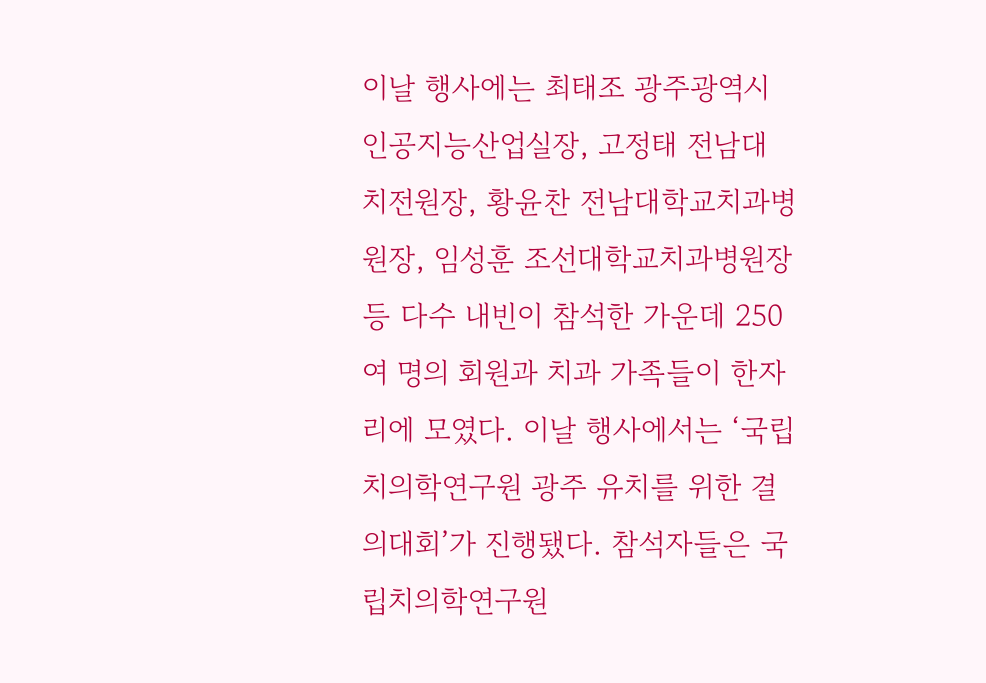이날 행사에는 최태조 광주광역시 인공지능산업실장, 고정태 전남대 치전원장, 황윤찬 전남대학교치과병원장, 임성훈 조선대학교치과병원장 등 다수 내빈이 참석한 가운데 250여 명의 회원과 치과 가족들이 한자리에 모였다. 이날 행사에서는 ‘국립치의학연구원 광주 유치를 위한 결의대회’가 진행됐다. 참석자들은 국립치의학연구원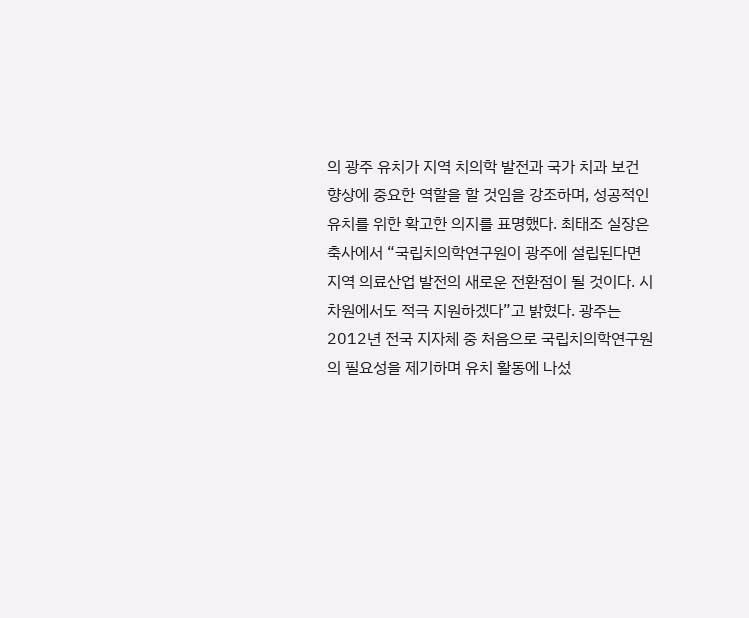의 광주 유치가 지역 치의학 발전과 국가 치과 보건 향상에 중요한 역할을 할 것임을 강조하며, 성공적인 유치를 위한 확고한 의지를 표명했다. 최태조 실장은 축사에서 “국립치의학연구원이 광주에 설립된다면 지역 의료산업 발전의 새로운 전환점이 될 것이다. 시 차원에서도 적극 지원하겠다”고 밝혔다. 광주는 2012년 전국 지자체 중 처음으로 국립치의학연구원의 필요성을 제기하며 유치 활동에 나섰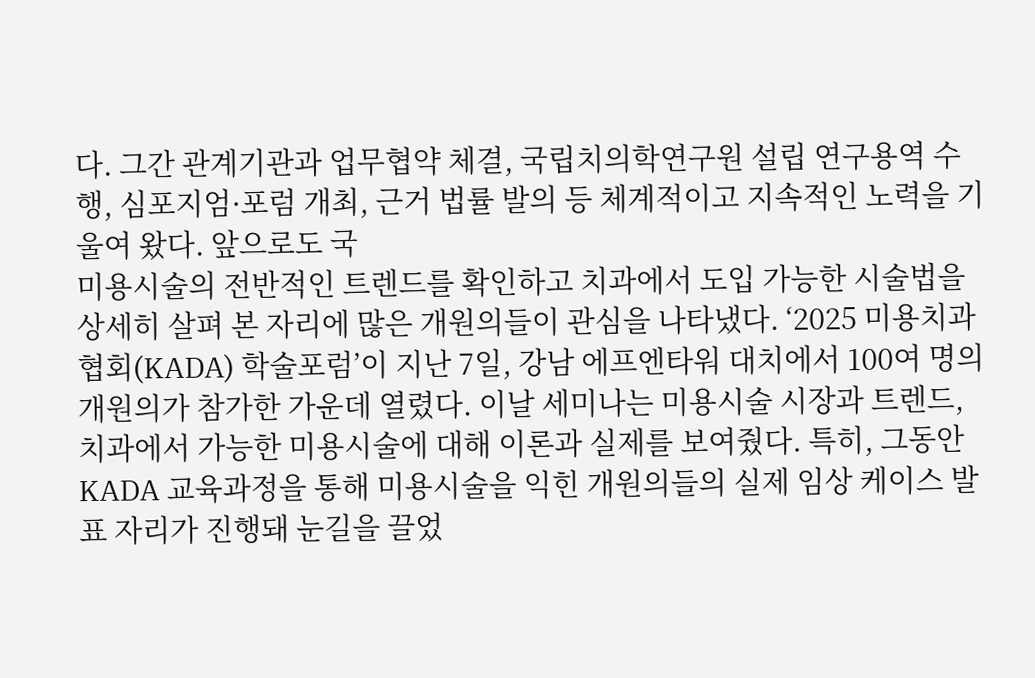다. 그간 관계기관과 업무협약 체결, 국립치의학연구원 설립 연구용역 수행, 심포지엄·포럼 개최, 근거 법률 발의 등 체계적이고 지속적인 노력을 기울여 왔다. 앞으로도 국
미용시술의 전반적인 트렌드를 확인하고 치과에서 도입 가능한 시술법을 상세히 살펴 본 자리에 많은 개원의들이 관심을 나타냈다. ‘2025 미용치과협회(KADA) 학술포럼’이 지난 7일, 강남 에프엔타워 대치에서 100여 명의 개원의가 참가한 가운데 열렸다. 이날 세미나는 미용시술 시장과 트렌드, 치과에서 가능한 미용시술에 대해 이론과 실제를 보여줬다. 특히, 그동안 KADA 교육과정을 통해 미용시술을 익힌 개원의들의 실제 임상 케이스 발표 자리가 진행돼 눈길을 끌었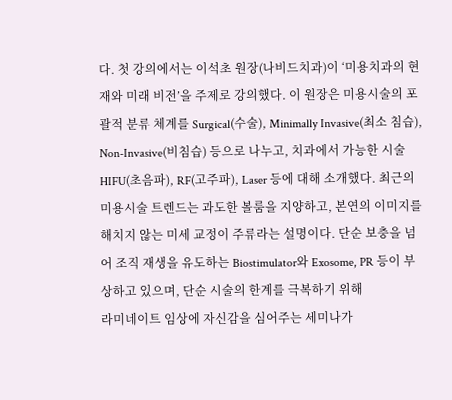다. 첫 강의에서는 이석초 원장(나비드치과)이 ‘미용치과의 현재와 미래 비전’을 주제로 강의했다. 이 원장은 미용시술의 포괄적 분류 체계를 Surgical(수술), Minimally Invasive(최소 침습), Non-Invasive(비침습) 등으로 나누고, 치과에서 가능한 시술 HIFU(초음파), RF(고주파), Laser 등에 대해 소개했다. 최근의 미용시술 트렌드는 과도한 볼룸을 지양하고, 본연의 이미지를 해치지 않는 미세 교정이 주류라는 설명이다. 단순 보충을 넘어 조직 재생을 유도하는 Biostimulator와 Exosome, PR 등이 부상하고 있으며, 단순 시술의 한계를 극복하기 위해
라미네이트 임상에 자신감을 심어주는 세미나가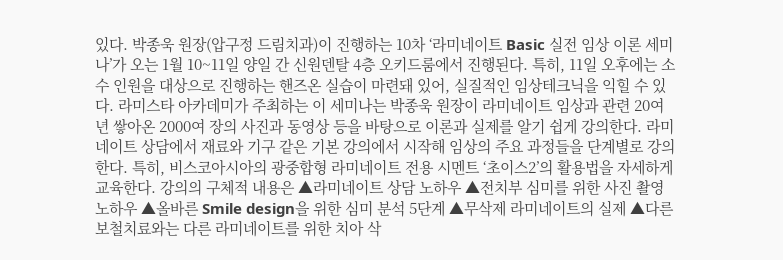있다. 박종욱 원장(압구정 드림치과)이 진행하는 10차 ‘라미네이트 Basic 실전 임상 이론 세미나’가 오는 1월 10~11일 양일 간 신원덴탈 4층 오키드룸에서 진행된다. 특히, 11일 오후에는 소수 인원을 대상으로 진행하는 핸즈온 실습이 마련돼 있어, 실질적인 임상테크닉을 익힐 수 있다. 라미스타 아카데미가 주최하는 이 세미나는 박종욱 원장이 라미네이트 임상과 관련 20여 년 쌓아온 2000여 장의 사진과 동영상 등을 바탕으로 이론과 실제를 알기 쉽게 강의한다. 라미네이트 상담에서 재료와 기구 같은 기본 강의에서 시작해 임상의 주요 과정들을 단계별로 강의한다. 특히, 비스코아시아의 광중합형 라미네이트 전용 시멘트 ‘초이스2’의 활용법을 자세하게 교육한다. 강의의 구체적 내용은 ▲라미네이트 상담 노하우 ▲전치부 심미를 위한 사진 촬영 노하우 ▲올바른 Smile design을 위한 심미 분석 5단계 ▲무삭제 라미네이트의 실제 ▲다른 보철치료와는 다른 라미네이트를 위한 치아 삭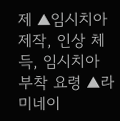제 ▲임시치아 제작, 인상 체득, 임시치아 부착 요령 ▲라미네이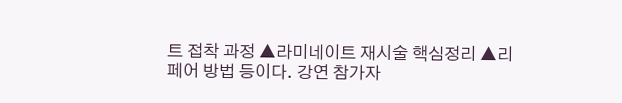트 접착 과정 ▲라미네이트 재시술 핵심정리 ▲리페어 방법 등이다. 강연 참가자